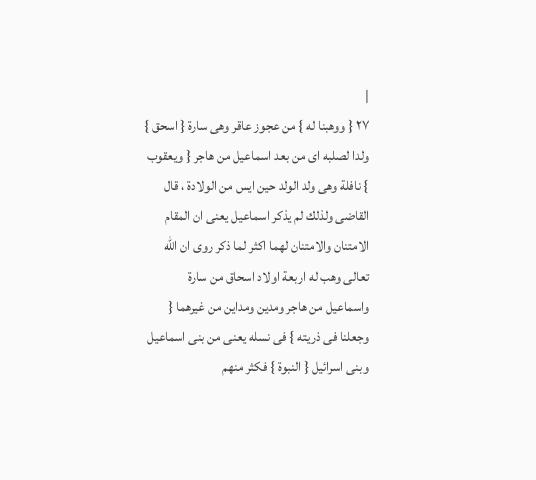|
٢٧ { ووهبنا له } من عجوز عاقر وهى سارة { اسحق } ولدا لصلبه اى من بعد اسماعيل من هاجر { ويعقوب } نافلة وهى ولد الولد حين ايس من الولادة ، قال القاضى ولذلك لم يذكر اسماعيل يعنى ان المقام الامتنان والامتنان لهما اكثر لما ذكر روى ان اللّه تعالى وهب له اربعة اولاد اسحاق من سارة واسماعيل من هاجر ومدين ومداين من غيرهما { وجعلنا فى ذريته } فى نسله يعنى من بنى اسماعيل وبنى اسرائيل { النبوة } فكثر منهم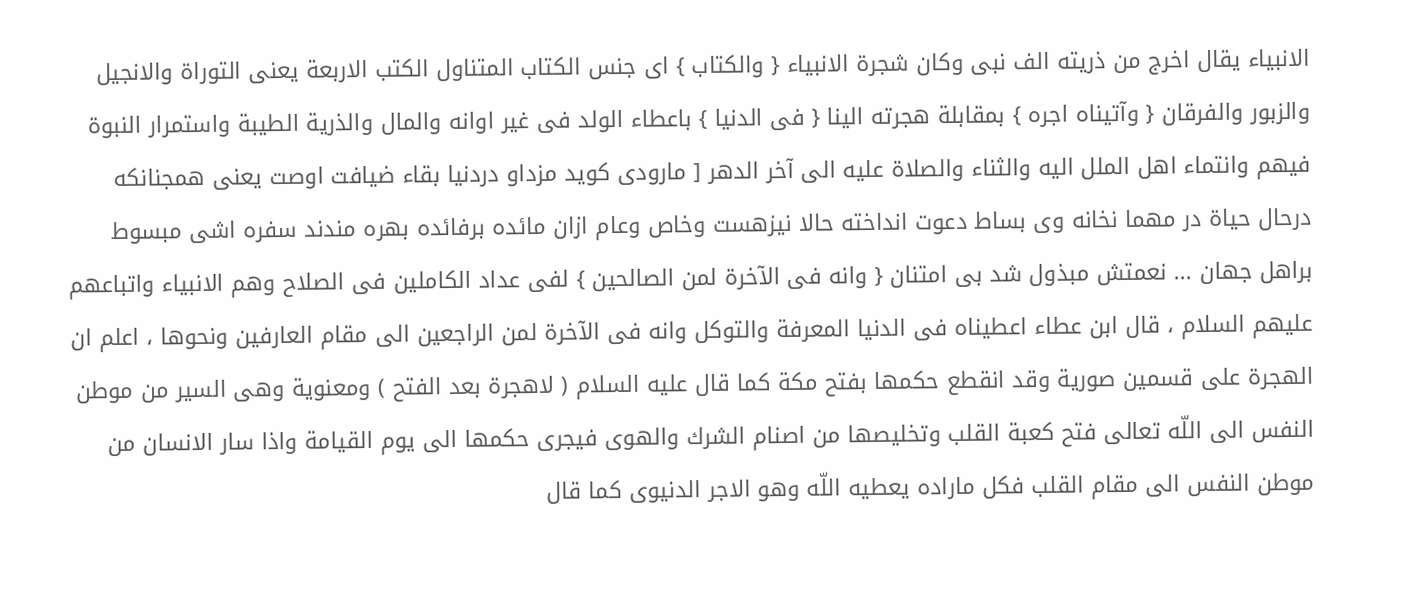الانبياء يقال اخرج من ذريته الف نبى وكان شجرة الانبياء { والكتاب } اى جنس الكتاب المتناول الكتب الاربعة يعنى التوراة والانجيل والزبور والفرقان { وآتيناه اجره } بمقابلة هجرته الينا { فى الدنيا } باعطاء الولد فى غير اوانه والمال والذرية الطيبة واستمرار النبوة فيهم وانتماء اهل الملل اليه والثناء والصلاة عليه الى آخر الدهر [ مارودى كويد مزداو دردنيا بقاء ضيافت اوصت يعنى همجنانكه درحال حياة در مهما نخانه وى بساط دعوت انداخته حالا نيزهست وخاص وعام ازان مائده برفائده بهره مندند سفره اشى مبسوط براهل جهان ... نعمتش مبذول شد بى امتنان { وانه فى الآخرة لمن الصالحين } لفى عداد الكاملين فى الصلاح وهم الانبياء واتباعهم عليهم السلام ، قال ابن عطاء اعطيناه فى الدنيا المعرفة والتوكل وانه فى الآخرة لمن الراجعين الى مقام العارفين ونحوها ، اعلم ان الهجرة على قسمين صورية وقد انقطع حكمها بفتح مكة كما قال عليه السلام ( لاهجرة بعد الفتح ) ومعنوية وهى السير من موطن النفس الى اللّه تعالى فتح كعبة القلب وتخليصها من اصنام الشرك والهوى فيجرى حكمها الى يوم القيامة واذا سار الانسان من موطن النفس الى مقام القلب فكل ماراده يعطيه اللّه وهو الاجر الدنيوى كما قال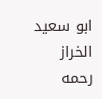ابو سعيد الخراز رحمه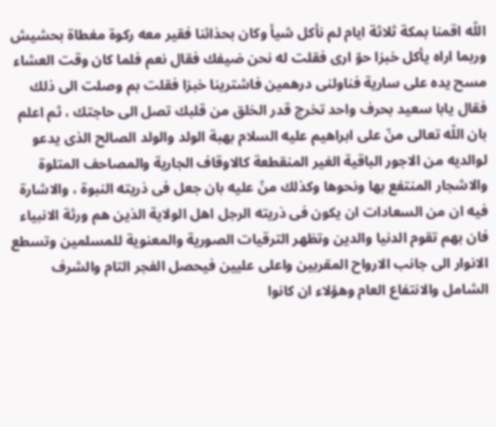اللّه اقمنا بمكة ثلاثة ايام لم نأكل شيأ وكان بحذائنا فقير معه ركوة مغطاة بحشيش وربما اراه يأكل خبزا حوّ ارى فقلت له نحن ضيفك فقال نعم فلما كان وقت العشاء مسح يده على سارية فناولنى درهمين فاشترينا خبزا فقلت بم وصلت الى ذلك فقال يابا سعيد بحرف واحد تخرج قدر الخلق من قلبك تصل الى حاجتك ، ثم اعلم بان اللّه تعالى منّ على ابراهيم عليه السلام بهبة الولد والولد الصالح الذى يدعو لوالديه من الاجور الباقية الغير المنقطعة كالاوقاف الجارية والمصاحف المتلوة والاشجار المنتفع بها ونحوها وكذلك منّ عليه بان جعل فى ذريته النبوة ، والاشارة فيه ان من السعادات ان يكون فى ذريته الرجل اهل الولاية الذين هم ورثة الانبياء فان بهم تقوم الدنيا والدين وتظهر الترقيات الصورية والمعنوية للمسلمين وتسطع الانوار الى جانب الارواح المقربين واعلى عليين فيحصل الفجر التام والشرف الشامل والانتفاع العام وهؤلاء ان كانوا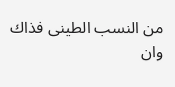من النسب الطينى فذاك وان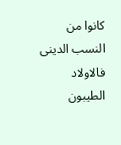كانوا من النسب الدينى فالاولاد الطيبون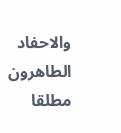والاحفاد الطاهرون مطلقا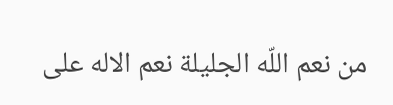من نعم اللّه الجليلة نعم الاله على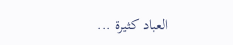العباد كثيرة ...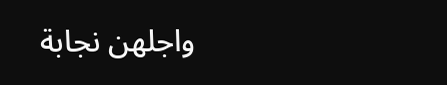واجلهن نجابة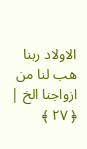الاولاد ربنا هب لنا من ازواجنا الخ |
﴿ ٢٧ ﴾